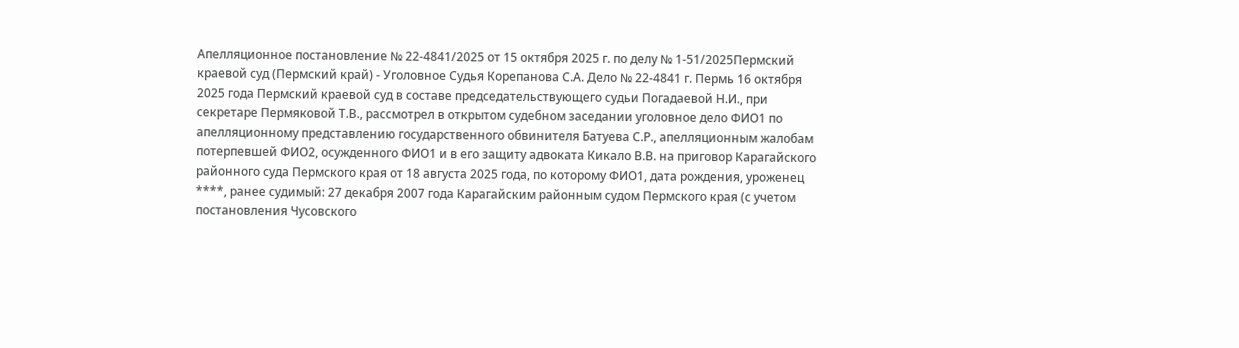Апелляционное постановление № 22-4841/2025 от 15 октября 2025 г. по делу № 1-51/2025Пермский краевой суд (Пермский край) - Уголовное Судья Корепанова С.А. Дело № 22-4841 г. Пермь 16 октября 2025 года Пермский краевой суд в составе председательствующего судьи Погадаевой Н.И., при секретаре Пермяковой Т.В., рассмотрел в открытом судебном заседании уголовное дело ФИО1 по апелляционному представлению государственного обвинителя Батуева С.Р., апелляционным жалобам потерпевшей ФИО2, осужденного ФИО1 и в его защиту адвоката Кикало В.В. на приговор Карагайского районного суда Пермского края от 18 августа 2025 года, по которому ФИО1, дата рождения, уроженец ****, ранее судимый: 27 декабря 2007 года Карагайским районным судом Пермского края (с учетом постановления Чусовского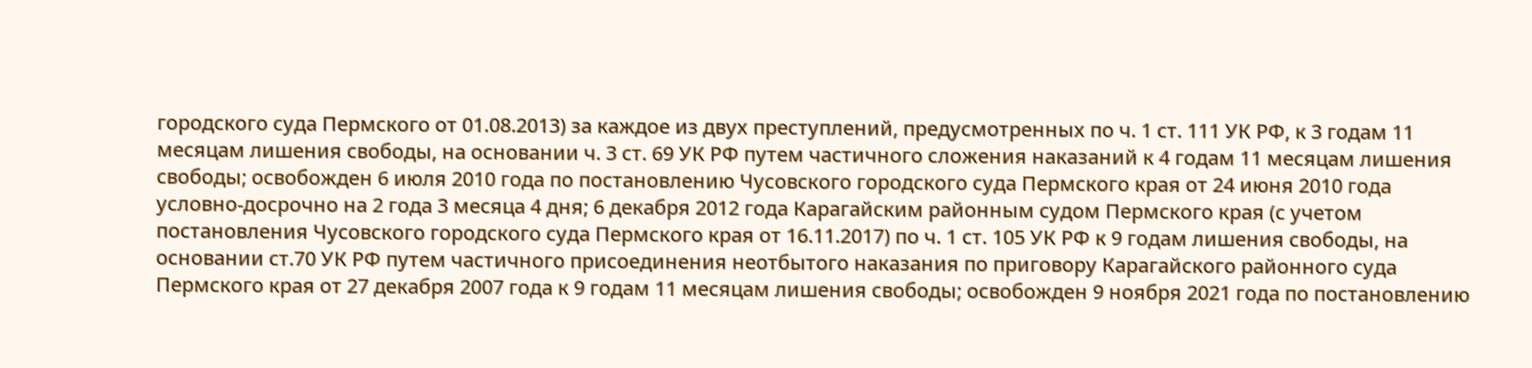городского суда Пермского от 01.08.2013) за каждое из двух преступлений, предусмотренных по ч. 1 ст. 111 УК РФ, к 3 годам 11 месяцам лишения свободы, на основании ч. 3 ст. 69 УК РФ путем частичного сложения наказаний к 4 годам 11 месяцам лишения свободы; освобожден 6 июля 2010 года по постановлению Чусовского городского суда Пермского края от 24 июня 2010 года условно-досрочно на 2 года 3 месяца 4 дня; 6 декабря 2012 года Карагайским районным судом Пермского края (с учетом постановления Чусовского городского суда Пермского края от 16.11.2017) по ч. 1 ст. 105 УК РФ к 9 годам лишения свободы, на основании ст.70 УК РФ путем частичного присоединения неотбытого наказания по приговору Карагайского районного суда Пермского края от 27 декабря 2007 года к 9 годам 11 месяцам лишения свободы; освобожден 9 ноября 2021 года по постановлению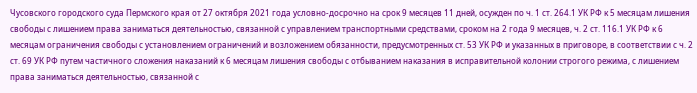Чусовского городского суда Пермского края от 27 октября 2021 года условно-досрочно на срок 9 месяцев 11 дней, осужден по ч. 1 ст. 264.1 УК РФ к 5 месяцам лишения свободы с лишением права заниматься деятельностью, связанной с управлением транспортными средствами, сроком на 2 года 9 месяцев, ч. 2 ст. 116.1 УК РФ к 6 месяцам ограничения свободы с установлением ограничений и возложением обязанности, предусмотренных ст. 53 УК РФ и указанных в приговоре, в соответствии с ч. 2 ст. 69 УК РФ путем частичного сложения наказаний к 6 месяцам лишения свободы с отбыванием наказания в исправительной колонии строгого режима, с лишением права заниматься деятельностью, связанной с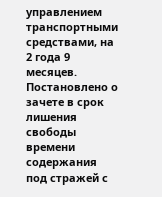управлением транспортными средствами, на 2 года 9 месяцев. Постановлено о зачете в срок лишения свободы времени содержания под стражей с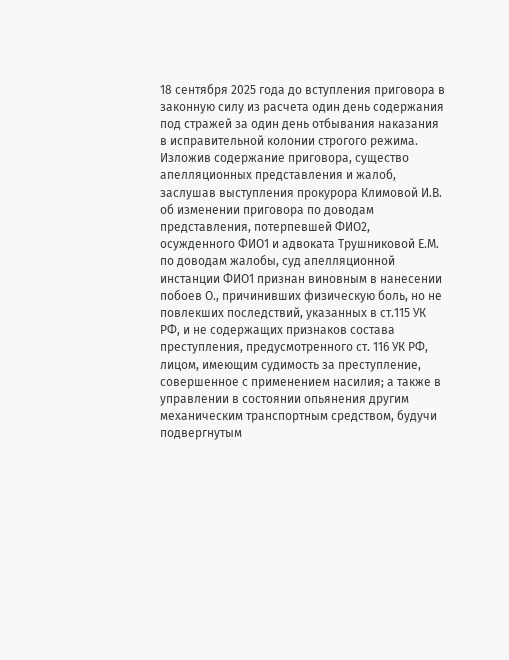18 сентября 2025 года до вступления приговора в законную силу из расчета один день содержания под стражей за один день отбывания наказания в исправительной колонии строгого режима. Изложив содержание приговора, существо апелляционных представления и жалоб, заслушав выступления прокурора Климовой И.В. об изменении приговора по доводам представления, потерпевшей ФИО2, осужденного ФИО1 и адвоката Трушниковой Е.М. по доводам жалобы, суд апелляционной инстанции ФИО1 признан виновным в нанесении побоев О., причинивших физическую боль, но не повлекших последствий, указанных в ст.115 УК РФ, и не содержащих признаков состава преступления, предусмотренного ст. 116 УК РФ, лицом, имеющим судимость за преступление, совершенное с применением насилия; а также в управлении в состоянии опьянения другим механическим транспортным средством, будучи подвергнутым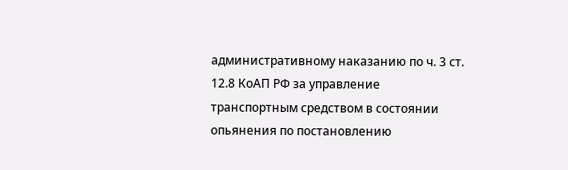административному наказанию по ч. 3 ст. 12.8 КоАП РФ за управление транспортным средством в состоянии опьянения по постановлению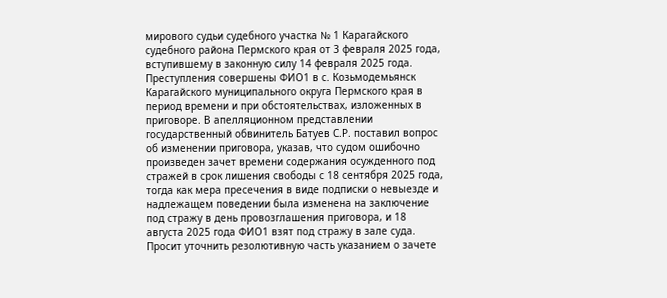мирового судьи судебного участка № 1 Карагайского судебного района Пермского края от 3 февраля 2025 года, вступившему в законную силу 14 февраля 2025 года. Преступления совершены ФИО1 в с. Козьмодемьянск Карагайского муниципального округа Пермского края в период времени и при обстоятельствах, изложенных в приговоре. В апелляционном представлении государственный обвинитель Батуев С.Р. поставил вопрос об изменении приговора, указав, что судом ошибочно произведен зачет времени содержания осужденного под стражей в срок лишения свободы с 18 сентября 2025 года, тогда как мера пресечения в виде подписки о невыезде и надлежащем поведении была изменена на заключение под стражу в день провозглашения приговора, и 18 августа 2025 года ФИО1 взят под стражу в зале суда. Просит уточнить резолютивную часть указанием о зачете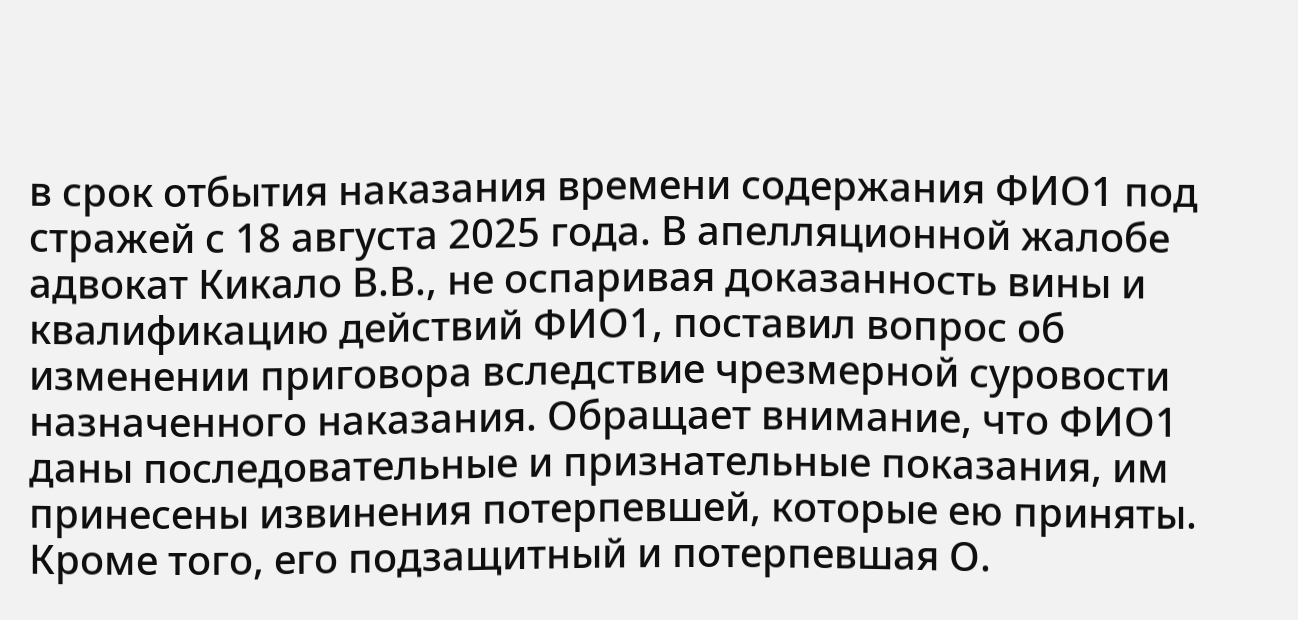в срок отбытия наказания времени содержания ФИО1 под стражей с 18 августа 2025 года. В апелляционной жалобе адвокат Кикало В.В., не оспаривая доказанность вины и квалификацию действий ФИО1, поставил вопрос об изменении приговора вследствие чрезмерной суровости назначенного наказания. Обращает внимание, что ФИО1 даны последовательные и признательные показания, им принесены извинения потерпевшей, которые ею приняты. Кроме того, его подзащитный и потерпевшая О.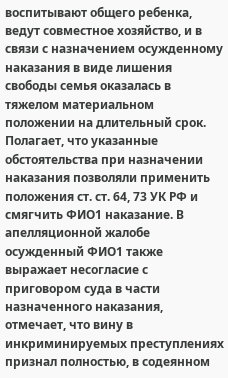воспитывают общего ребенка, ведут совместное хозяйство, и в связи с назначением осужденному наказания в виде лишения свободы семья оказалась в тяжелом материальном положении на длительный срок. Полагает, что указанные обстоятельства при назначении наказания позволяли применить положения ст. ст. 64, 73 УК РФ и смягчить ФИО1 наказание. В апелляционной жалобе осужденный ФИО1 также выражает несогласие с приговором суда в части назначенного наказания, отмечает, что вину в инкриминируемых преступлениях признал полностью, в содеянном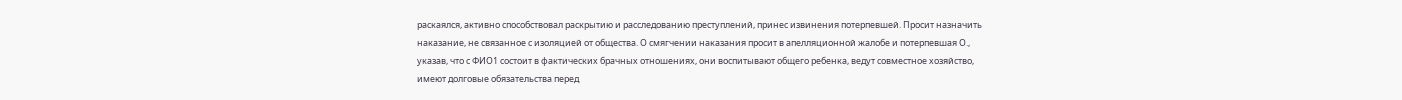раскаялся, активно способствовал раскрытию и расследованию преступлений, принес извинения потерпевшей. Просит назначить наказание, не связанное с изоляцией от общества. О смягчении наказания просит в апелляционной жалобе и потерпевшая О., указав, что с ФИО1 состоит в фактических брачных отношениях, они воспитывают общего ребенка, ведут совместное хозяйство, имеют долговые обязательства перед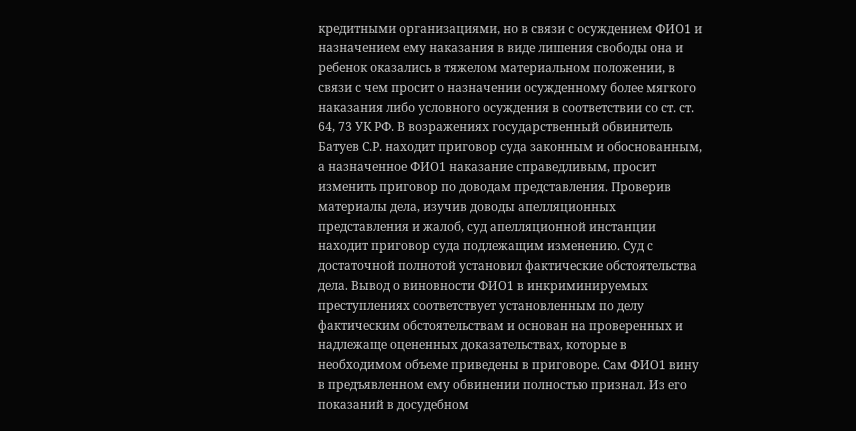кредитными организациями, но в связи с осуждением ФИО1 и назначением ему наказания в виде лишения свободы она и ребенок оказались в тяжелом материальном положении, в связи с чем просит о назначении осужденному более мягкого наказания либо условного осуждения в соответствии со ст. ст. 64, 73 УК РФ. В возражениях государственный обвинитель Батуев С.Р. находит приговор суда законным и обоснованным, а назначенное ФИО1 наказание справедливым, просит изменить приговор по доводам представления. Проверив материалы дела, изучив доводы апелляционных представления и жалоб, суд апелляционной инстанции находит приговор суда подлежащим изменению. Суд с достаточной полнотой установил фактические обстоятельства дела. Вывод о виновности ФИО1 в инкриминируемых преступлениях соответствует установленным по делу фактическим обстоятельствам и основан на проверенных и надлежаще оцененных доказательствах, которые в необходимом объеме приведены в приговоре. Сам ФИО1 вину в предъявленном ему обвинении полностью признал. Из его показаний в досудебном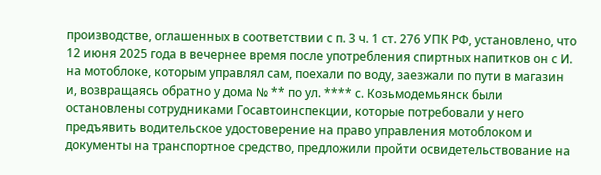производстве, оглашенных в соответствии с п. 3 ч. 1 ст. 276 УПК РФ, установлено, что 12 июня 2025 года в вечернее время после употребления спиртных напитков он с И. на мотоблоке, которым управлял сам, поехали по воду, заезжали по пути в магазин и, возвращаясь обратно у дома № ** по ул. **** с. Козьмодемьянск были остановлены сотрудниками Госавтоинспекции, которые потребовали у него предъявить водительское удостоверение на право управления мотоблоком и документы на транспортное средство, предложили пройти освидетельствование на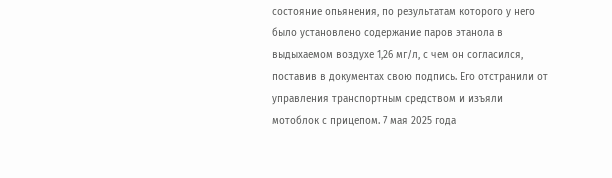состояние опьянения, по результатам которого у него было установлено содержание паров этанола в выдыхаемом воздухе 1,26 мг/л, с чем он согласился, поставив в документах свою подпись. Его отстранили от управления транспортным средством и изъяли мотоблок с прицепом. 7 мая 2025 года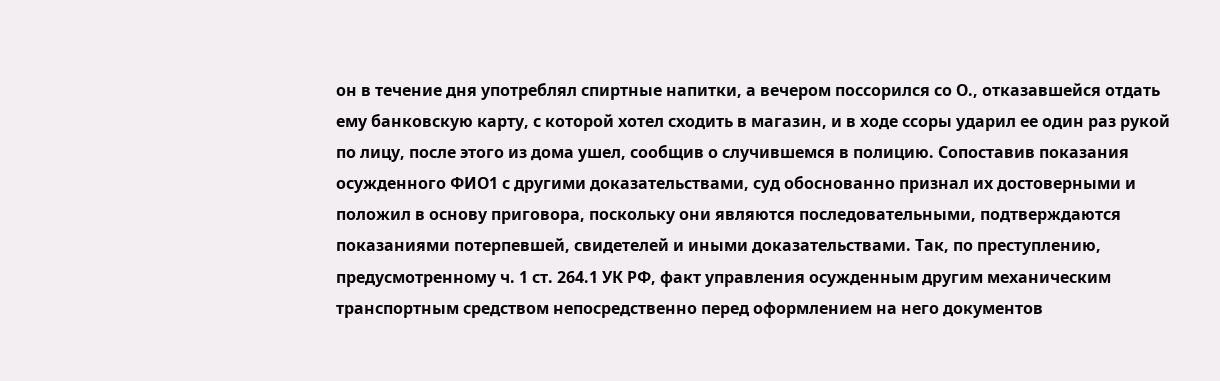он в течение дня употреблял спиртные напитки, а вечером поссорился со О., отказавшейся отдать ему банковскую карту, с которой хотел сходить в магазин, и в ходе ссоры ударил ее один раз рукой по лицу, после этого из дома ушел, сообщив о случившемся в полицию. Сопоставив показания осужденного ФИО1 с другими доказательствами, суд обоснованно признал их достоверными и положил в основу приговора, поскольку они являются последовательными, подтверждаются показаниями потерпевшей, свидетелей и иными доказательствами. Так, по преступлению, предусмотренному ч. 1 ст. 264.1 УК РФ, факт управления осужденным другим механическим транспортным средством непосредственно перед оформлением на него документов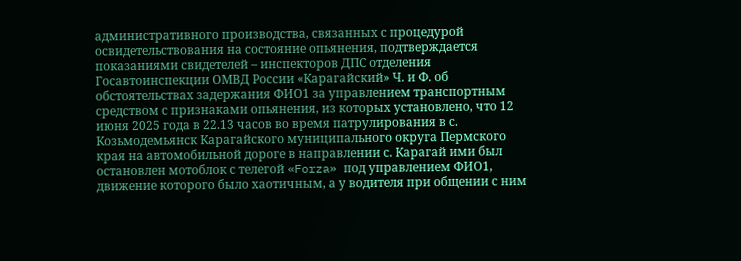административного производства, связанных с процедурой освидетельствования на состояние опьянения, подтверждается показаниями свидетелей – инспекторов ДПС отделения Госавтоинспекции ОМВД России «Карагайский» Ч. и Ф. об обстоятельствах задержания ФИО1 за управлением транспортным средством с признаками опьянения, из которых установлено, что 12 июня 2025 года в 22.13 часов во время патрулирования в с. Козьмодемьянск Карагайского муниципального округа Пермского края на автомобильной дороге в направлении с. Карагай ими был остановлен мотоблок с телегой «Forza» под управлением ФИО1, движение которого было хаотичным, а у водителя при общении с ним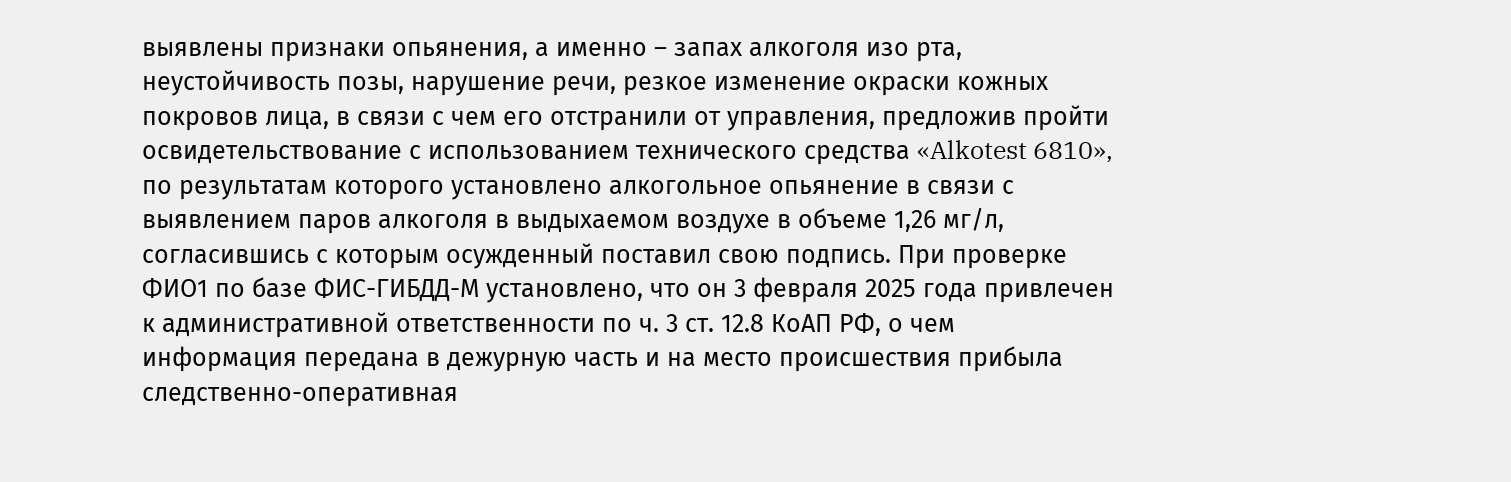выявлены признаки опьянения, а именно – запах алкоголя изо рта, неустойчивость позы, нарушение речи, резкое изменение окраски кожных покровов лица, в связи с чем его отстранили от управления, предложив пройти освидетельствование с использованием технического средства «Alkotest 6810», по результатам которого установлено алкогольное опьянение в связи с выявлением паров алкоголя в выдыхаемом воздухе в объеме 1,26 мг/л, согласившись с которым осужденный поставил свою подпись. При проверке ФИО1 по базе ФИС-ГИБДД-М установлено, что он 3 февраля 2025 года привлечен к административной ответственности по ч. 3 ст. 12.8 КоАП РФ, о чем информация передана в дежурную часть и на место происшествия прибыла следственно-оперативная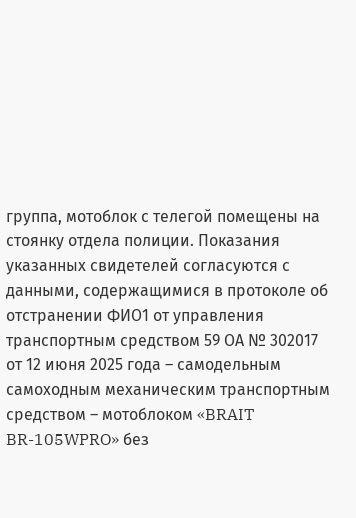группа, мотоблок с телегой помещены на стоянку отдела полиции. Показания указанных свидетелей согласуются с данными, содержащимися в протоколе об отстранении ФИО1 от управления транспортным средством 59 ОА № 302017 от 12 июня 2025 года – самодельным самоходным механическим транспортным средством – мотоблоком «BRAIT BR-105WPRO» без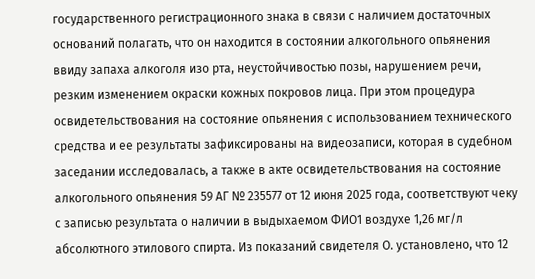государственного регистрационного знака в связи с наличием достаточных оснований полагать, что он находится в состоянии алкогольного опьянения ввиду запаха алкоголя изо рта, неустойчивостью позы, нарушением речи, резким изменением окраски кожных покровов лица. При этом процедура освидетельствования на состояние опьянения с использованием технического средства и ее результаты зафиксированы на видеозаписи, которая в судебном заседании исследовалась, а также в акте освидетельствования на состояние алкогольного опьянения 59 АГ № 235577 от 12 июня 2025 года, соответствуют чеку с записью результата о наличии в выдыхаемом ФИО1 воздухе 1,26 мг/л абсолютного этилового спирта. Из показаний свидетеля О. установлено, что 12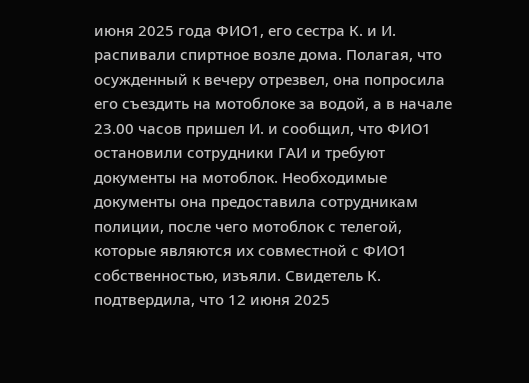июня 2025 года ФИО1, его сестра К. и И. распивали спиртное возле дома. Полагая, что осужденный к вечеру отрезвел, она попросила его съездить на мотоблоке за водой, а в начале 23.00 часов пришел И. и сообщил, что ФИО1 остановили сотрудники ГАИ и требуют документы на мотоблок. Необходимые документы она предоставила сотрудникам полиции, после чего мотоблок с телегой, которые являются их совместной с ФИО1 собственностью, изъяли. Свидетель К. подтвердила, что 12 июня 2025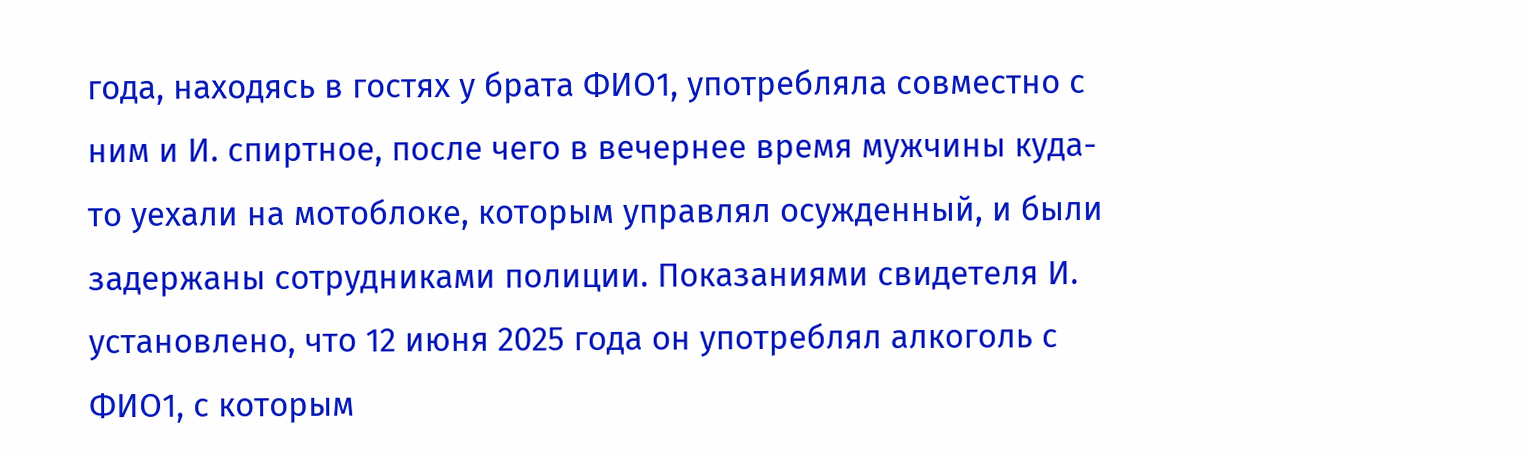года, находясь в гостях у брата ФИО1, употребляла совместно с ним и И. спиртное, после чего в вечернее время мужчины куда-то уехали на мотоблоке, которым управлял осужденный, и были задержаны сотрудниками полиции. Показаниями свидетеля И. установлено, что 12 июня 2025 года он употреблял алкоголь с ФИО1, с которым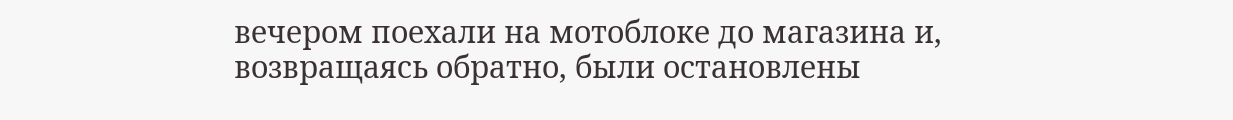вечером поехали на мотоблоке до магазина и, возвращаясь обратно, были остановлены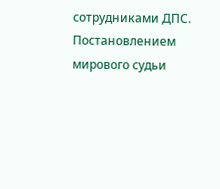сотрудниками ДПС. Постановлением мирового судьи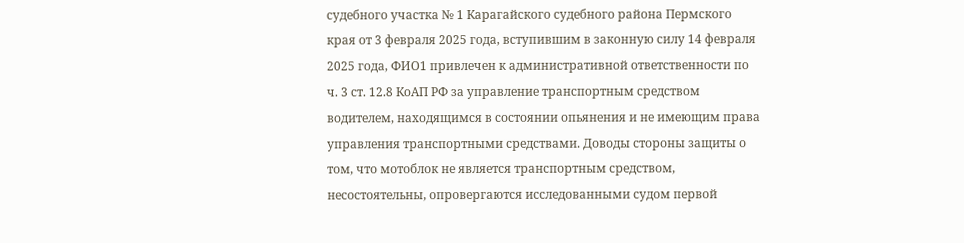судебного участка № 1 Карагайского судебного района Пермского края от 3 февраля 2025 года, вступившим в законную силу 14 февраля 2025 года, ФИО1 привлечен к административной ответственности по ч. 3 ст. 12.8 КоАП РФ за управление транспортным средством водителем, находящимся в состоянии опьянения и не имеющим права управления транспортными средствами. Доводы стороны защиты о том, что мотоблок не является транспортным средством, несостоятельны, опровергаются исследованными судом первой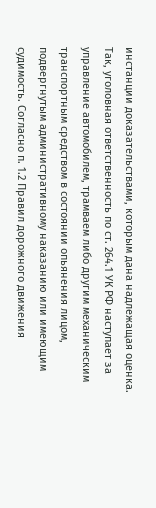инстанции доказательствами, которым дана надлежащая оценка. Так, уголовная ответственность по ст. 264.1 УК РФ наступает за управление автомобилем, трамваем либо другим механическим транспортным средством в состоянии опьянения лицом, подвергнутым административному наказанию или имеющим судимость. Согласно п. 1.2 Правил дорожного движения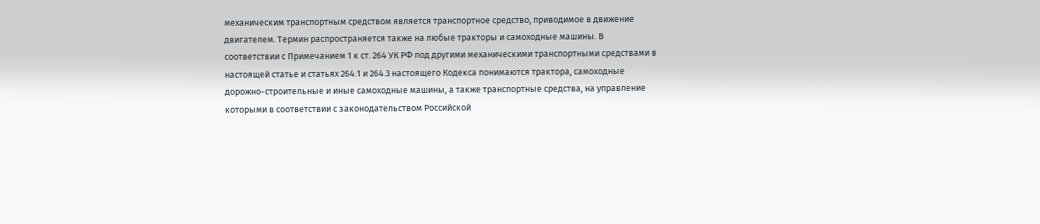механическим транспортным средством является транспортное средство, приводимое в движение двигателем. Термин распространяется также на любые тракторы и самоходные машины. В соответствии с Примечанием 1 к ст. 264 УК РФ под другими механическими транспортными средствами в настоящей статье и статьях 264.1 и 264.3 настоящего Кодекса понимаются трактора, самоходные дорожно-строительные и иные самоходные машины, а также транспортные средства, на управление которыми в соответствии с законодательством Российской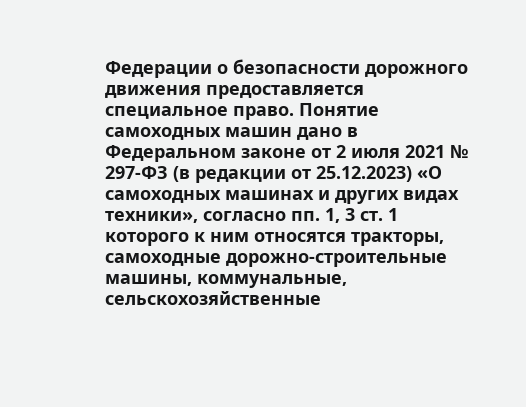Федерации о безопасности дорожного движения предоставляется специальное право. Понятие самоходных машин дано в Федеральном законе от 2 июля 2021 № 297-ФЗ (в редакции от 25.12.2023) «О самоходных машинах и других видах техники», согласно пп. 1, 3 ст. 1 которого к ним относятся тракторы, самоходные дорожно-строительные машины, коммунальные, сельскохозяйственные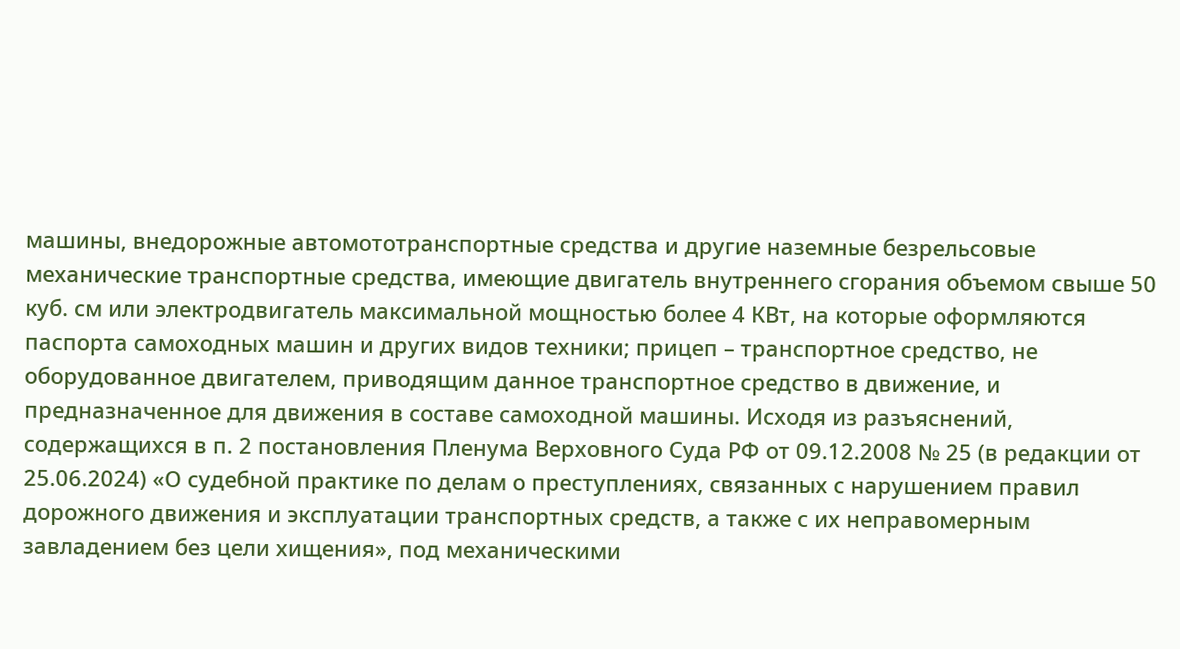машины, внедорожные автомототранспортные средства и другие наземные безрельсовые механические транспортные средства, имеющие двигатель внутреннего сгорания объемом свыше 50 куб. см или электродвигатель максимальной мощностью более 4 КВт, на которые оформляются паспорта самоходных машин и других видов техники; прицеп – транспортное средство, не оборудованное двигателем, приводящим данное транспортное средство в движение, и предназначенное для движения в составе самоходной машины. Исходя из разъяснений, содержащихся в п. 2 постановления Пленума Верховного Суда РФ от 09.12.2008 № 25 (в редакции от 25.06.2024) «О судебной практике по делам о преступлениях, связанных с нарушением правил дорожного движения и эксплуатации транспортных средств, а также с их неправомерным завладением без цели хищения», под механическими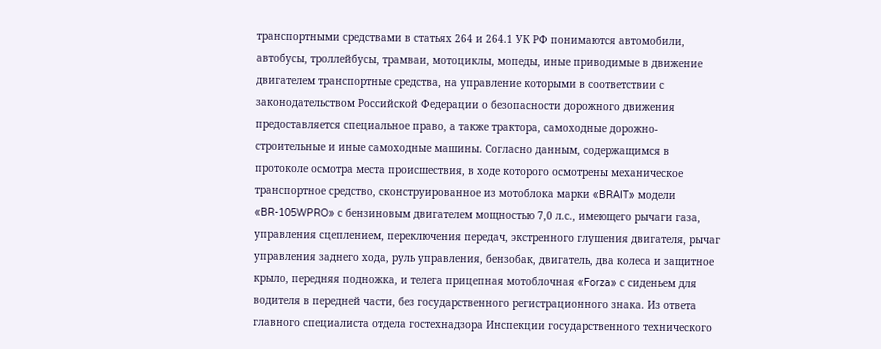транспортными средствами в статьях 264 и 264.1 УК РФ понимаются автомобили, автобусы, троллейбусы, трамваи, мотоциклы, мопеды, иные приводимые в движение двигателем транспортные средства, на управление которыми в соответствии с законодательством Российской Федерации о безопасности дорожного движения предоставляется специальное право, а также трактора, самоходные дорожно-строительные и иные самоходные машины. Согласно данным, содержащимся в протоколе осмотра места происшествия, в ходе которого осмотрены механическое транспортное средство, сконструированное из мотоблока марки «BRAIT» модели «BR-105WPRO» с бензиновым двигателем мощностью 7,0 л.с., имеющего рычаги газа, управления сцеплением, переключения передач, экстренного глушения двигателя, рычаг управления заднего хода, руль управления, бензобак, двигатель, два колеса и защитное крыло, передняя подножка, и телега прицепная мотоблочная «Forza» с сиденьем для водителя в передней части, без государственного регистрационного знака. Из ответа главного специалиста отдела гостехнадзора Инспекции государственного технического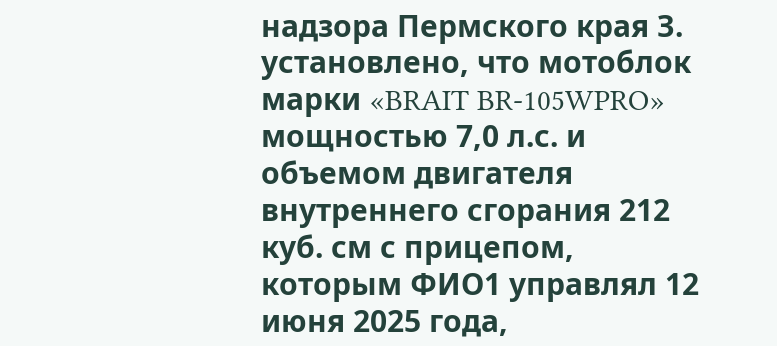надзора Пермского края З. установлено, что мотоблок марки «BRAIT BR-105WPRO» мощностью 7,0 л.с. и объемом двигателя внутреннего сгорания 212 куб. см с прицепом, которым ФИО1 управлял 12 июня 2025 года,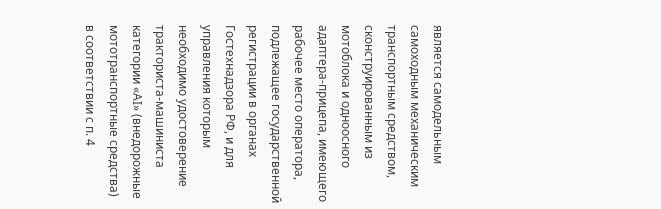является самодельным самоходным механическим транспортным средством, сконструированным из мотоблока и одноосного адаптера-прицепа, имеющего рабочее место оператора, подлежащее государственной регистрации в органах Гостехнадзора РФ, и для управления которым необходимо удостоверение тракториста-машиниста категории «АI» (внедорожные мототранспортные средства) в соответствии с п. 4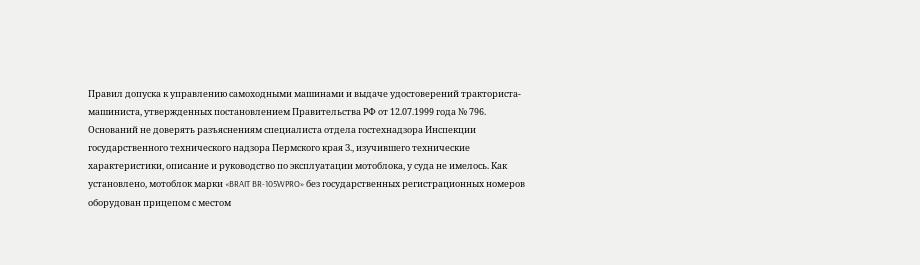Правил допуска к управлению самоходными машинами и выдаче удостоверений тракториста-машиниста, утвержденных постановлением Правительства РФ от 12.07.1999 года № 796. Оснований не доверять разъяснениям специалиста отдела гостехнадзора Инспекции государственного технического надзора Пермского края З., изучившего технические характеристики, описание и руководство по эксплуатации мотоблока, у суда не имелось. Как установлено, мотоблок марки «BRAIT BR-105WPRO» без государственных регистрационных номеров оборудован прицепом с местом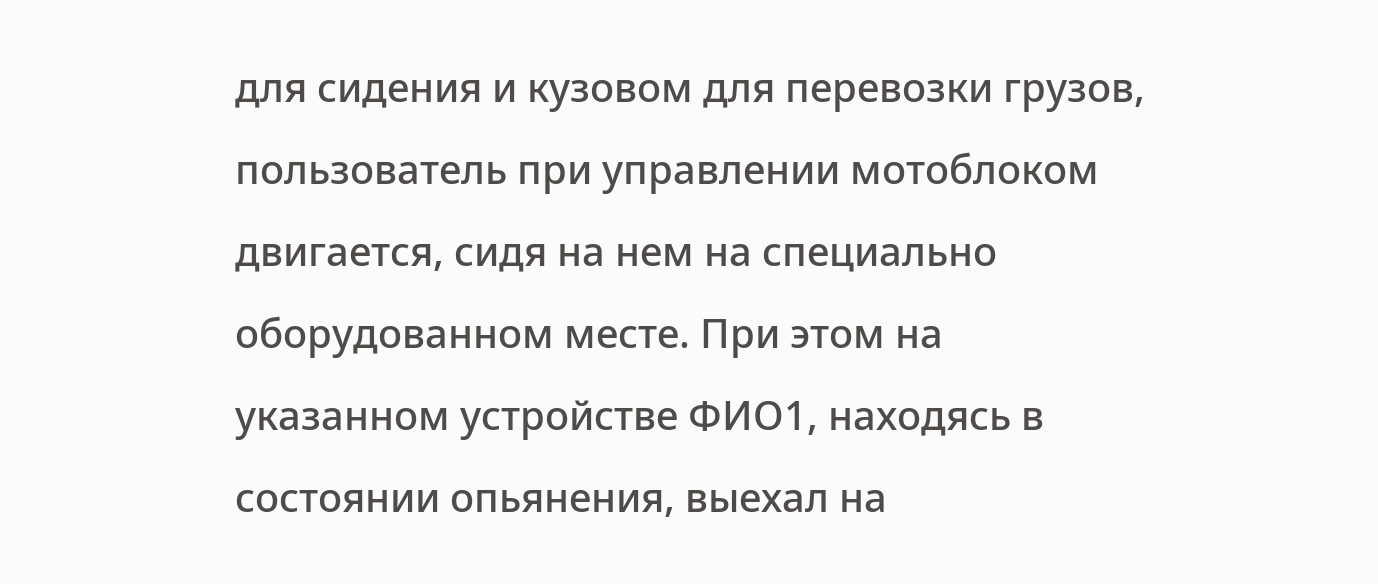для сидения и кузовом для перевозки грузов, пользователь при управлении мотоблоком двигается, сидя на нем на специально оборудованном месте. При этом на указанном устройстве ФИО1, находясь в состоянии опьянения, выехал на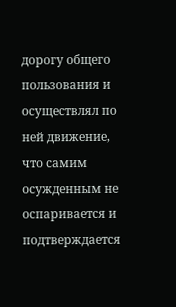дорогу общего пользования и осуществлял по ней движение, что самим осужденным не оспаривается и подтверждается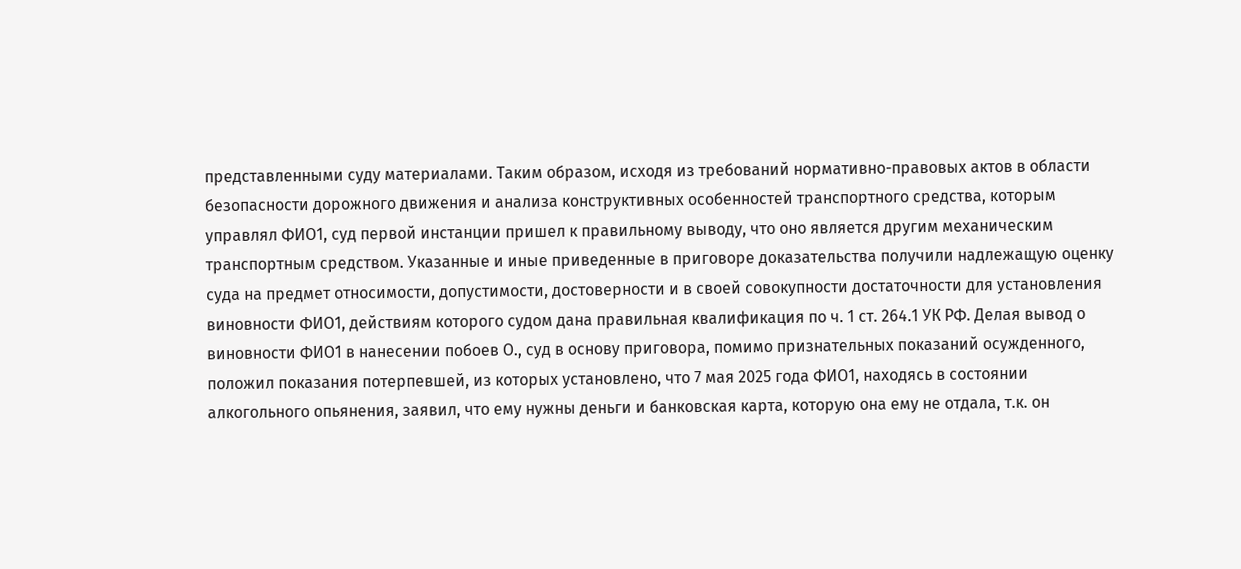представленными суду материалами. Таким образом, исходя из требований нормативно-правовых актов в области безопасности дорожного движения и анализа конструктивных особенностей транспортного средства, которым управлял ФИО1, суд первой инстанции пришел к правильному выводу, что оно является другим механическим транспортным средством. Указанные и иные приведенные в приговоре доказательства получили надлежащую оценку суда на предмет относимости, допустимости, достоверности и в своей совокупности достаточности для установления виновности ФИО1, действиям которого судом дана правильная квалификация по ч. 1 ст. 264.1 УК РФ. Делая вывод о виновности ФИО1 в нанесении побоев О., суд в основу приговора, помимо признательных показаний осужденного, положил показания потерпевшей, из которых установлено, что 7 мая 2025 года ФИО1, находясь в состоянии алкогольного опьянения, заявил, что ему нужны деньги и банковская карта, которую она ему не отдала, т.к. он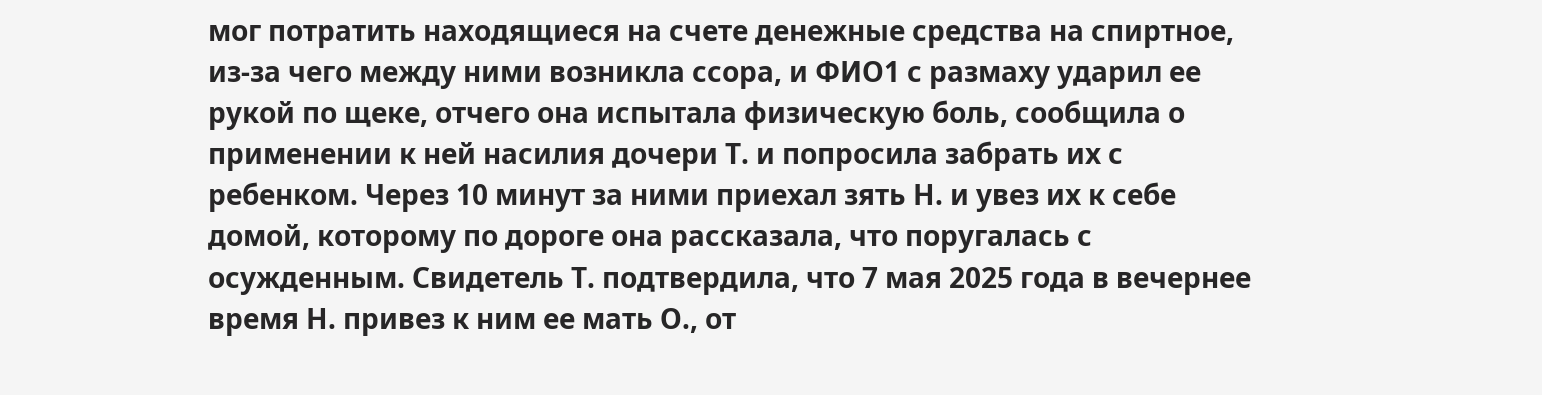мог потратить находящиеся на счете денежные средства на спиртное, из-за чего между ними возникла ссора, и ФИО1 с размаху ударил ее рукой по щеке, отчего она испытала физическую боль, сообщила о применении к ней насилия дочери Т. и попросила забрать их с ребенком. Через 10 минут за ними приехал зять Н. и увез их к себе домой, которому по дороге она рассказала, что поругалась с осужденным. Свидетель Т. подтвердила, что 7 мая 2025 года в вечернее время Н. привез к ним ее мать О., от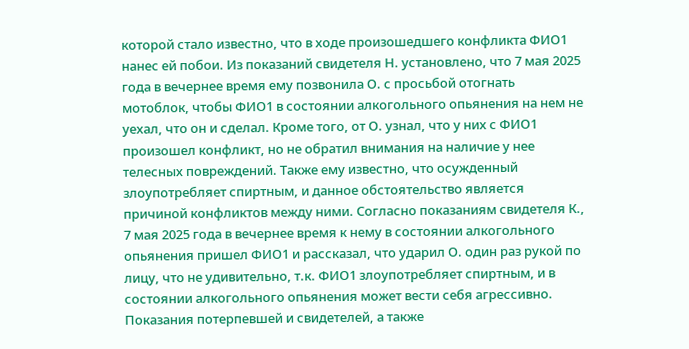которой стало известно, что в ходе произошедшего конфликта ФИО1 нанес ей побои. Из показаний свидетеля Н. установлено, что 7 мая 2025 года в вечернее время ему позвонила О. с просьбой отогнать мотоблок, чтобы ФИО1 в состоянии алкогольного опьянения на нем не уехал, что он и сделал. Кроме того, от О. узнал, что у них с ФИО1 произошел конфликт, но не обратил внимания на наличие у нее телесных повреждений. Также ему известно, что осужденный злоупотребляет спиртным, и данное обстоятельство является причиной конфликтов между ними. Согласно показаниям свидетеля К., 7 мая 2025 года в вечернее время к нему в состоянии алкогольного опьянения пришел ФИО1 и рассказал, что ударил О. один раз рукой по лицу, что не удивительно, т.к. ФИО1 злоупотребляет спиртным, и в состоянии алкогольного опьянения может вести себя агрессивно. Показания потерпевшей и свидетелей, а также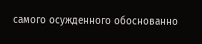самого осужденного обоснованно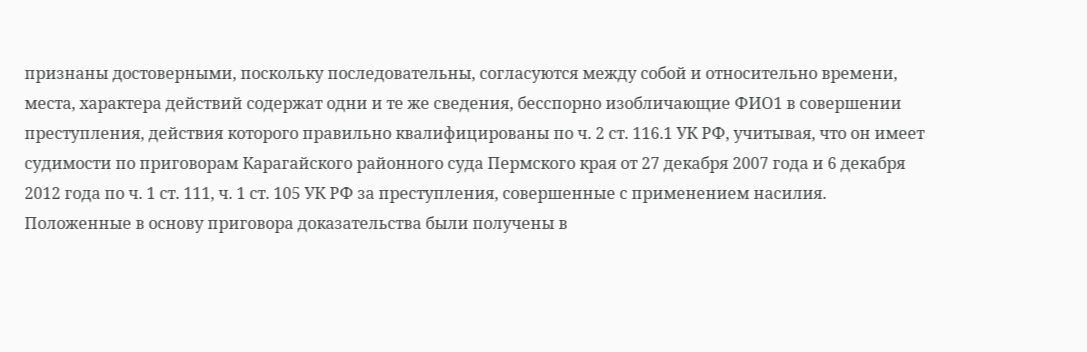признаны достоверными, поскольку последовательны, согласуются между собой и относительно времени, места, характера действий содержат одни и те же сведения, бесспорно изобличающие ФИО1 в совершении преступления, действия которого правильно квалифицированы по ч. 2 ст. 116.1 УК РФ, учитывая, что он имеет судимости по приговорам Карагайского районного суда Пермского края от 27 декабря 2007 года и 6 декабря 2012 года по ч. 1 ст. 111, ч. 1 ст. 105 УК РФ за преступления, совершенные с применением насилия. Положенные в основу приговора доказательства были получены в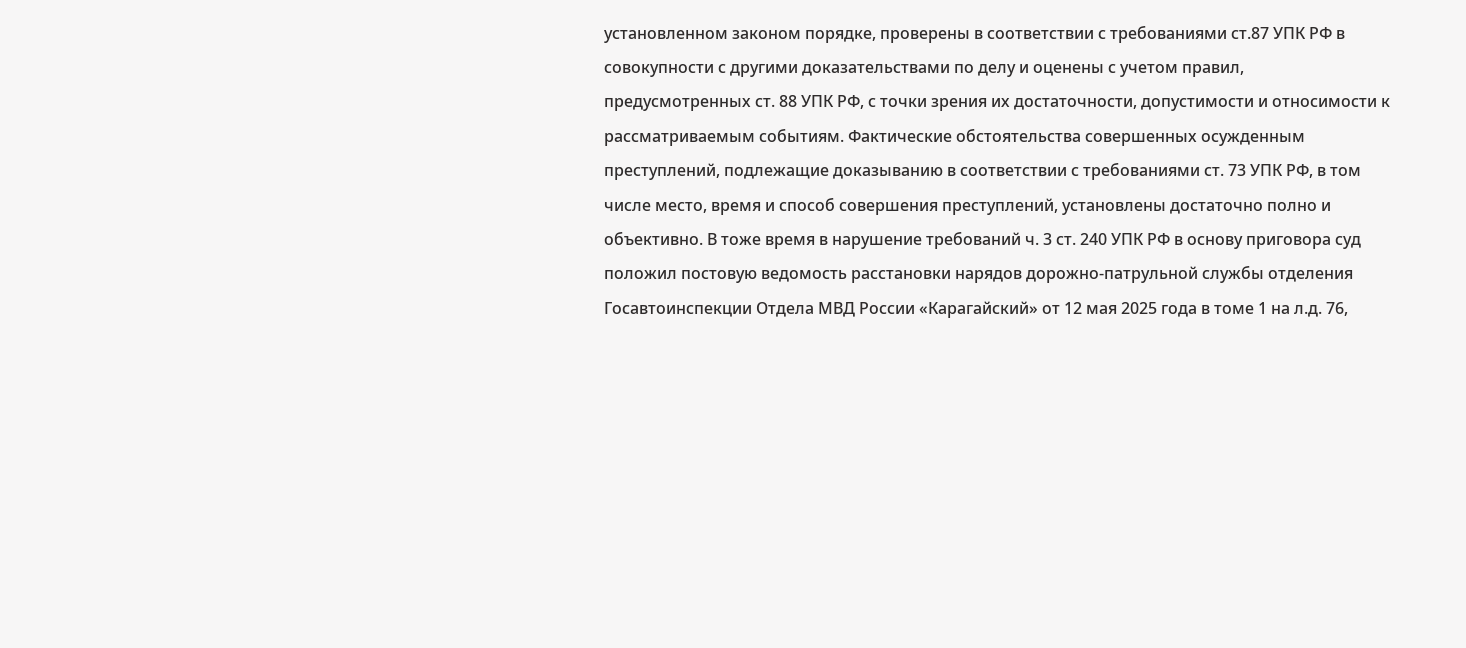установленном законом порядке, проверены в соответствии с требованиями ст.87 УПК РФ в совокупности с другими доказательствами по делу и оценены с учетом правил, предусмотренных ст. 88 УПК РФ, с точки зрения их достаточности, допустимости и относимости к рассматриваемым событиям. Фактические обстоятельства совершенных осужденным преступлений, подлежащие доказыванию в соответствии с требованиями ст. 73 УПК РФ, в том числе место, время и способ совершения преступлений, установлены достаточно полно и объективно. В тоже время в нарушение требований ч. 3 ст. 240 УПК РФ в основу приговора суд положил постовую ведомость расстановки нарядов дорожно-патрульной службы отделения Госавтоинспекции Отдела МВД России «Карагайский» от 12 мая 2025 года в томе 1 на л.д. 76,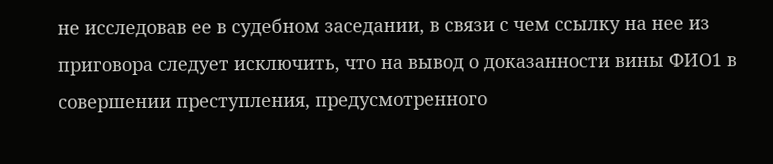не исследовав ее в судебном заседании, в связи с чем ссылку на нее из приговора следует исключить, что на вывод о доказанности вины ФИО1 в совершении преступления, предусмотренного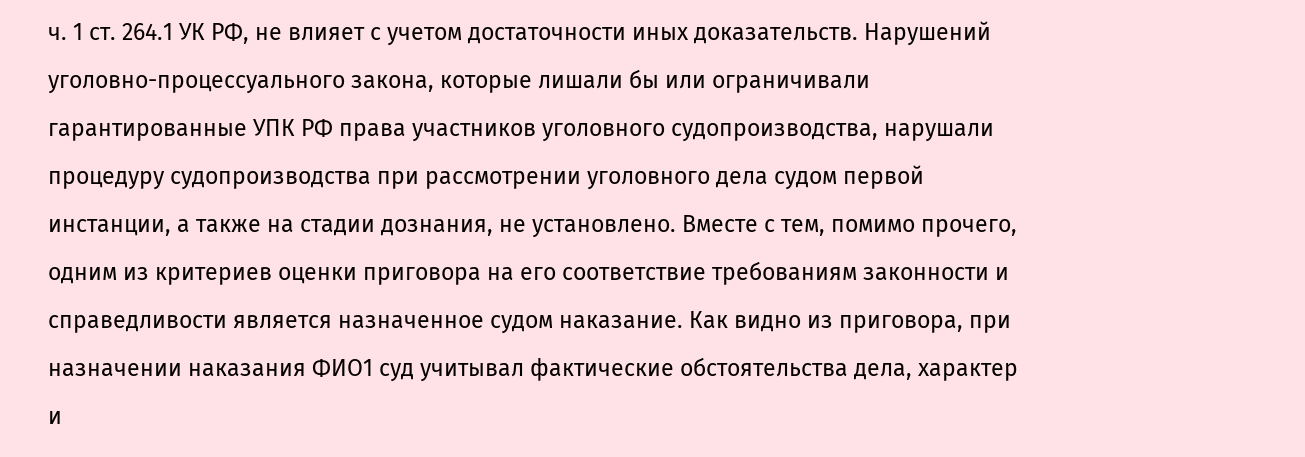ч. 1 ст. 264.1 УК РФ, не влияет с учетом достаточности иных доказательств. Нарушений уголовно-процессуального закона, которые лишали бы или ограничивали гарантированные УПК РФ права участников уголовного судопроизводства, нарушали процедуру судопроизводства при рассмотрении уголовного дела судом первой инстанции, а также на стадии дознания, не установлено. Вместе с тем, помимо прочего, одним из критериев оценки приговора на его соответствие требованиям законности и справедливости является назначенное судом наказание. Как видно из приговора, при назначении наказания ФИО1 суд учитывал фактические обстоятельства дела, характер и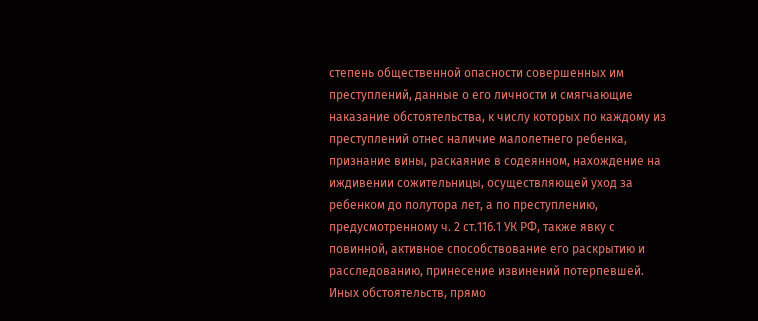степень общественной опасности совершенных им преступлений, данные о его личности и смягчающие наказание обстоятельства, к числу которых по каждому из преступлений отнес наличие малолетнего ребенка, признание вины, раскаяние в содеянном, нахождение на иждивении сожительницы, осуществляющей уход за ребенком до полутора лет, а по преступлению, предусмотренному ч. 2 ст.116.1 УК РФ, также явку с повинной, активное способствование его раскрытию и расследованию, принесение извинений потерпевшей. Иных обстоятельств, прямо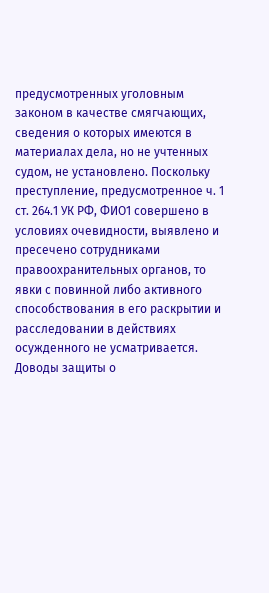предусмотренных уголовным законом в качестве смягчающих, сведения о которых имеются в материалах дела, но не учтенных судом, не установлено. Поскольку преступление, предусмотренное ч. 1 ст. 264.1 УК РФ, ФИО1 совершено в условиях очевидности, выявлено и пресечено сотрудниками правоохранительных органов, то явки с повинной либо активного способствования в его раскрытии и расследовании в действиях осужденного не усматривается. Доводы защиты о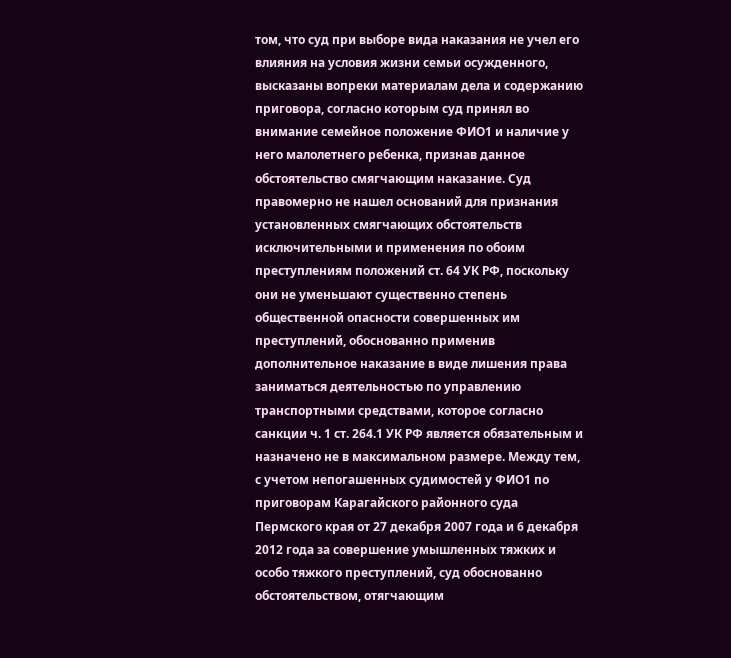том, что суд при выборе вида наказания не учел его влияния на условия жизни семьи осужденного, высказаны вопреки материалам дела и содержанию приговора, согласно которым суд принял во внимание семейное положение ФИО1 и наличие у него малолетнего ребенка, признав данное обстоятельство смягчающим наказание. Суд правомерно не нашел оснований для признания установленных смягчающих обстоятельств исключительными и применения по обоим преступлениям положений ст. 64 УК РФ, поскольку они не уменьшают существенно степень общественной опасности совершенных им преступлений, обоснованно применив дополнительное наказание в виде лишения права заниматься деятельностью по управлению транспортными средствами, которое согласно санкции ч. 1 ст. 264.1 УК РФ является обязательным и назначено не в максимальном размере. Между тем, с учетом непогашенных судимостей у ФИО1 по приговорам Карагайского районного суда Пермского края от 27 декабря 2007 года и 6 декабря 2012 года за совершение умышленных тяжких и особо тяжкого преступлений, суд обоснованно обстоятельством, отягчающим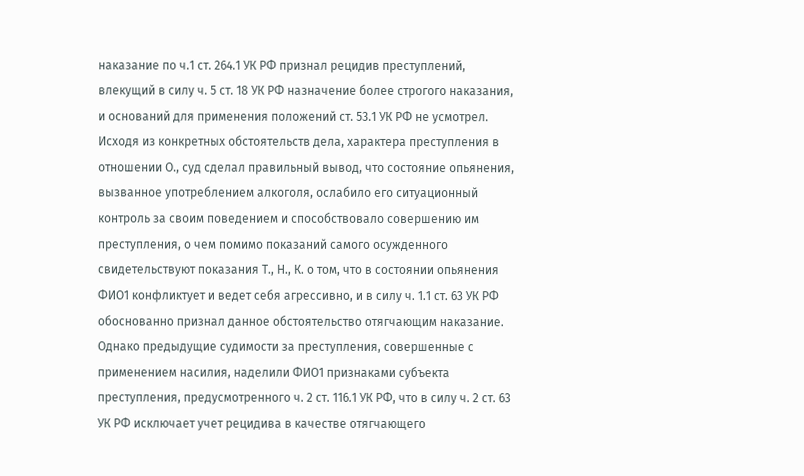наказание по ч.1 ст. 264.1 УК РФ признал рецидив преступлений, влекущий в силу ч. 5 ст. 18 УК РФ назначение более строгого наказания, и оснований для применения положений ст. 53.1 УК РФ не усмотрел. Исходя из конкретных обстоятельств дела, характера преступления в отношении О., суд сделал правильный вывод, что состояние опьянения, вызванное употреблением алкоголя, ослабило его ситуационный контроль за своим поведением и способствовало совершению им преступления, о чем помимо показаний самого осужденного свидетельствуют показания Т., Н., К. о том, что в состоянии опьянения ФИО1 конфликтует и ведет себя агрессивно, и в силу ч. 1.1 ст. 63 УК РФ обоснованно признал данное обстоятельство отягчающим наказание. Однако предыдущие судимости за преступления, совершенные с применением насилия, наделили ФИО1 признаками субъекта преступления, предусмотренного ч. 2 ст. 116.1 УК РФ, что в силу ч. 2 ст. 63 УК РФ исключает учет рецидива в качестве отягчающего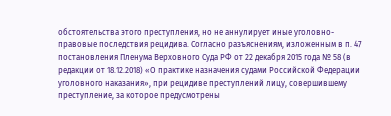обстоятельства этого преступления, но не аннулирует иные уголовно-правовые последствия рецидива. Согласно разъяснениям, изложенным в п. 47 постановления Пленума Верховного Суда РФ от 22 декабря 2015 года № 58 (в редакции от 18.12.2018) «О практике назначения судами Российской Федерации уголовного наказания», при рецидиве преступлений лицу, совершившему преступление, за которое предусмотрены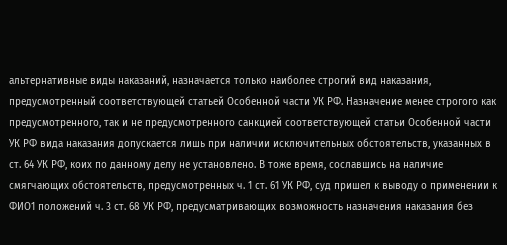альтернативные виды наказаний, назначается только наиболее строгий вид наказания, предусмотренный соответствующей статьей Особенной части УК РФ. Назначение менее строгого как предусмотренного, так и не предусмотренного санкцией соответствующей статьи Особенной части УК РФ вида наказания допускается лишь при наличии исключительных обстоятельств, указанных в ст. 64 УК РФ, коих по данному делу не установлено. В тоже время, сославшись на наличие смягчающих обстоятельств, предусмотренных ч. 1 ст. 61 УК РФ, суд пришел к выводу о применении к ФИО1 положений ч. 3 ст. 68 УК РФ, предусматривающих возможность назначения наказания без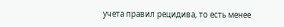учета правил рецидива, то есть менее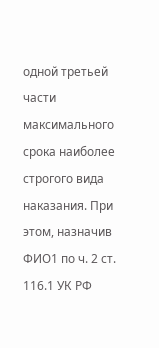одной третьей части максимального срока наиболее строгого вида наказания. При этом, назначив ФИО1 по ч. 2 ст. 116.1 УК РФ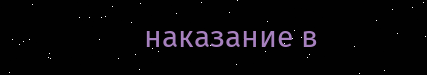наказание в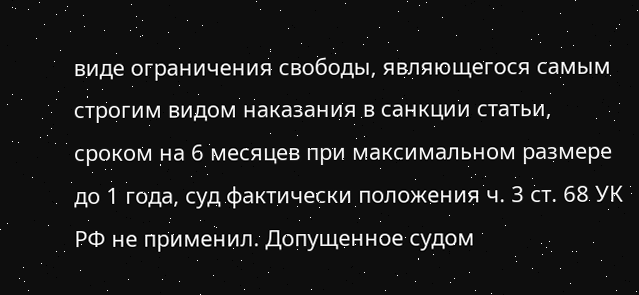виде ограничения свободы, являющегося самым строгим видом наказания в санкции статьи, сроком на 6 месяцев при максимальном размере до 1 года, суд фактически положения ч. 3 ст. 68 УК РФ не применил. Допущенное судом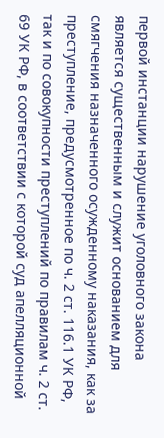первой инстанции нарушение уголовного закона является существенным и служит основанием для смягчения назначенного осужденному наказания, как за преступление, предусмотренное по ч. 2 ст. 116.1 УК РФ, так и по совокупности преступлений по правилам ч. 2 ст. 69 УК РФ, в соответствии с которой суд апелляционной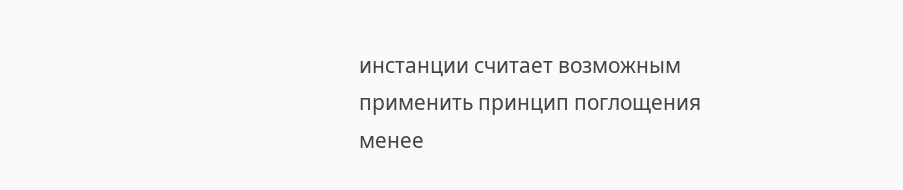инстанции считает возможным применить принцип поглощения менее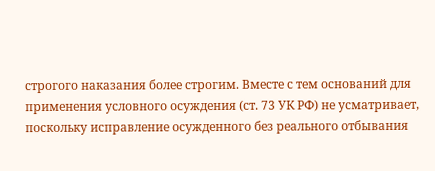строгого наказания более строгим. Вместе с тем оснований для применения условного осуждения (ст. 73 УК РФ) не усматривает, поскольку исправление осужденного без реального отбывания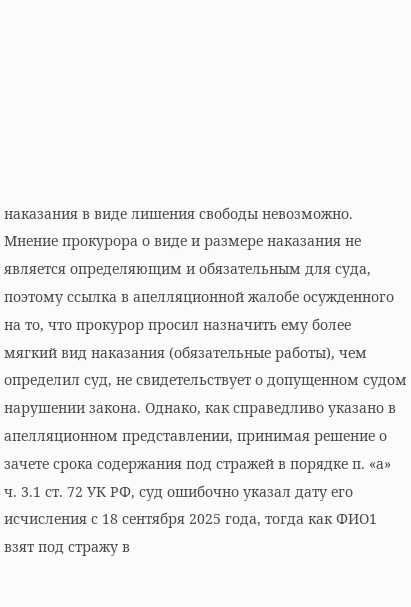наказания в виде лишения свободы невозможно. Мнение прокурора о виде и размере наказания не является определяющим и обязательным для суда, поэтому ссылка в апелляционной жалобе осужденного на то, что прокурор просил назначить ему более мягкий вид наказания (обязательные работы), чем определил суд, не свидетельствует о допущенном судом нарушении закона. Однако, как справедливо указано в апелляционном представлении, принимая решение о зачете срока содержания под стражей в порядке п. «а» ч. 3.1 ст. 72 УК РФ, суд ошибочно указал дату его исчисления с 18 сентября 2025 года, тогда как ФИО1 взят под стражу в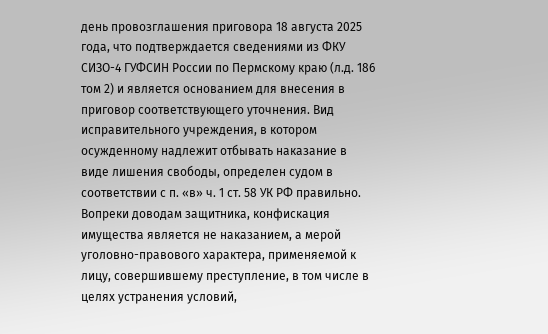день провозглашения приговора 18 августа 2025 года, что подтверждается сведениями из ФКУ СИЗО-4 ГУФСИН России по Пермскому краю (л.д. 186 том 2) и является основанием для внесения в приговор соответствующего уточнения. Вид исправительного учреждения, в котором осужденному надлежит отбывать наказание в виде лишения свободы, определен судом в соответствии с п. «в» ч. 1 ст. 58 УК РФ правильно. Вопреки доводам защитника, конфискация имущества является не наказанием, а мерой уголовно-правового характера, применяемой к лицу, совершившему преступление, в том числе в целях устранения условий,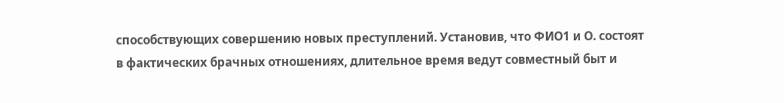способствующих совершению новых преступлений. Установив, что ФИО1 и О. состоят в фактических брачных отношениях, длительное время ведут совместный быт и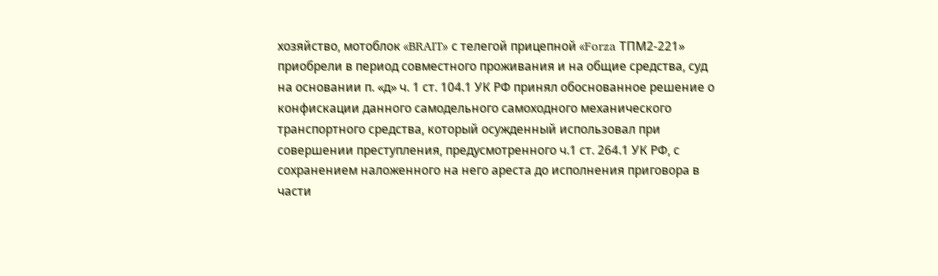хозяйство, мотоблок «BRAIT» с телегой прицепной «Forza ТПМ2-221» приобрели в период совместного проживания и на общие средства, суд на основании п. «д» ч. 1 ст. 104.1 УК РФ принял обоснованное решение о конфискации данного самодельного самоходного механического транспортного средства, который осужденный использовал при совершении преступления, предусмотренного ч.1 ст. 264.1 УК РФ, с сохранением наложенного на него ареста до исполнения приговора в части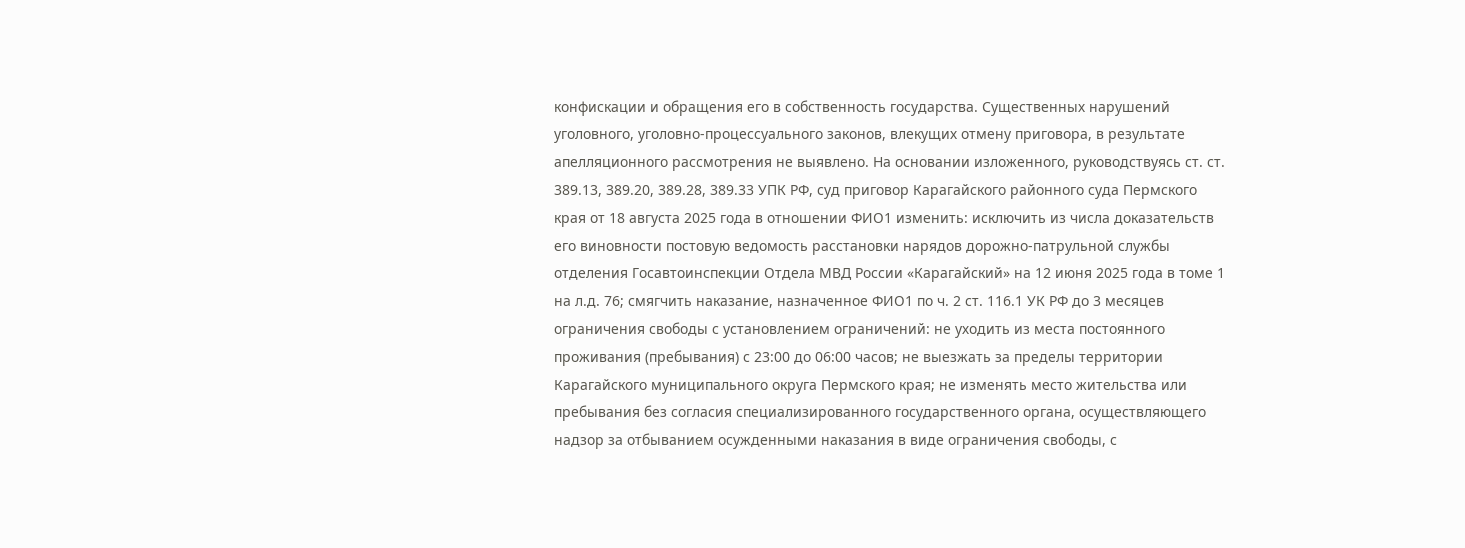конфискации и обращения его в собственность государства. Существенных нарушений уголовного, уголовно-процессуального законов, влекущих отмену приговора, в результате апелляционного рассмотрения не выявлено. На основании изложенного, руководствуясь ст. ст. 389.13, 389.20, 389.28, 389.33 УПК РФ, суд приговор Карагайского районного суда Пермского края от 18 августа 2025 года в отношении ФИО1 изменить: исключить из числа доказательств его виновности постовую ведомость расстановки нарядов дорожно-патрульной службы отделения Госавтоинспекции Отдела МВД России «Карагайский» на 12 июня 2025 года в томе 1 на л.д. 76; смягчить наказание, назначенное ФИО1 по ч. 2 ст. 116.1 УК РФ до 3 месяцев ограничения свободы с установлением ограничений: не уходить из места постоянного проживания (пребывания) с 23:00 до 06:00 часов; не выезжать за пределы территории Карагайского муниципального округа Пермского края; не изменять место жительства или пребывания без согласия специализированного государственного органа, осуществляющего надзор за отбыванием осужденными наказания в виде ограничения свободы, с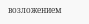возложением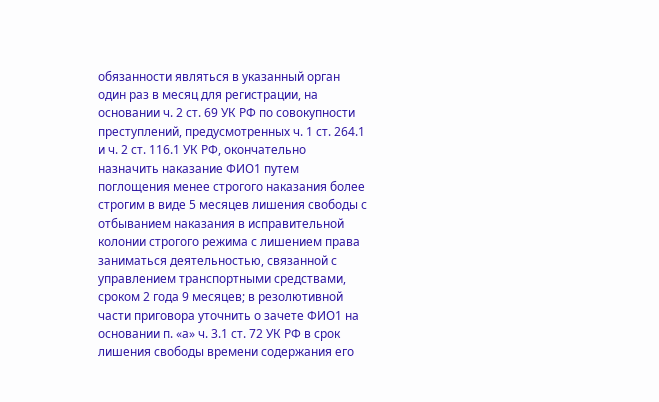обязанности являться в указанный орган один раз в месяц для регистрации, на основании ч. 2 ст. 69 УК РФ по совокупности преступлений, предусмотренных ч. 1 ст. 264.1 и ч. 2 ст. 116.1 УК РФ, окончательно назначить наказание ФИО1 путем поглощения менее строгого наказания более строгим в виде 5 месяцев лишения свободы с отбыванием наказания в исправительной колонии строгого режима с лишением права заниматься деятельностью, связанной с управлением транспортными средствами, сроком 2 года 9 месяцев; в резолютивной части приговора уточнить о зачете ФИО1 на основании п. «а» ч. 3.1 ст. 72 УК РФ в срок лишения свободы времени содержания его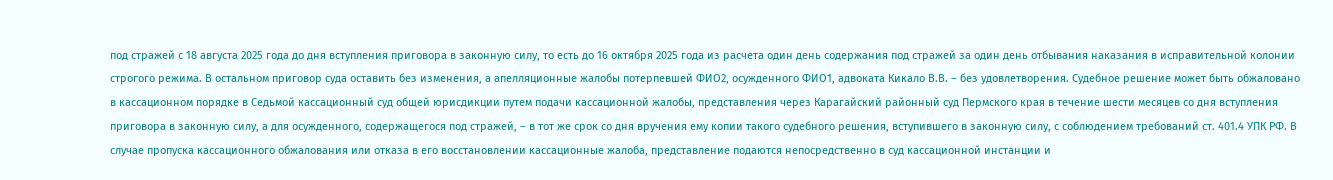под стражей с 18 августа 2025 года до дня вступления приговора в законную силу, то есть до 16 октября 2025 года из расчета один день содержания под стражей за один день отбывания наказания в исправительной колонии строгого режима. В остальном приговор суда оставить без изменения, а апелляционные жалобы потерпевшей ФИО2, осужденного ФИО1, адвоката Кикало В.В. – без удовлетворения. Судебное решение может быть обжаловано в кассационном порядке в Седьмой кассационный суд общей юрисдикции путем подачи кассационной жалобы, представления через Карагайский районный суд Пермского края в течение шести месяцев со дня вступления приговора в законную силу, а для осужденного, содержащегося под стражей, – в тот же срок со дня вручения ему копии такого судебного решения, вступившего в законную силу, с соблюдением требований ст. 401.4 УПК РФ. В случае пропуска кассационного обжалования или отказа в его восстановлении кассационные жалоба, представление подаются непосредственно в суд кассационной инстанции и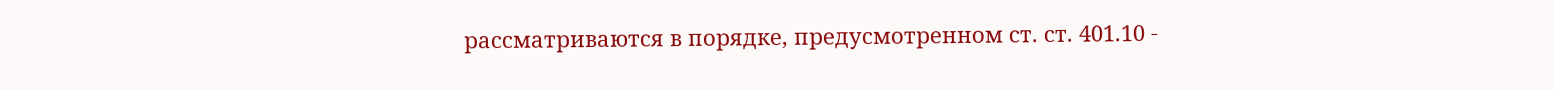рассматриваются в порядке, предусмотренном ст. ст. 401.10 -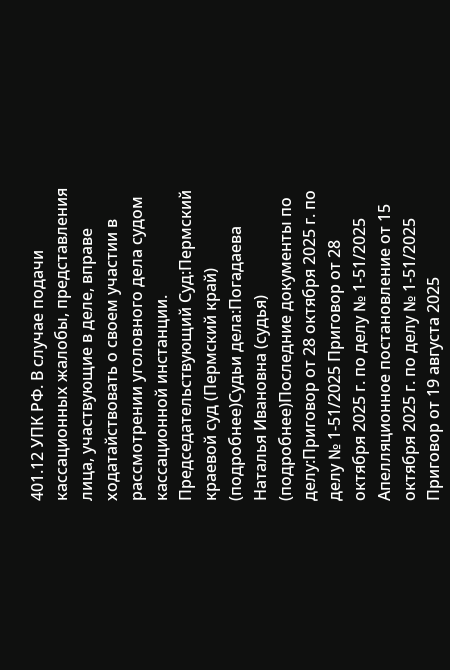401.12 УПК РФ. В случае подачи кассационных жалобы, представления лица, участвующие в деле, вправе ходатайствовать о своем участии в рассмотрении уголовного дела судом кассационной инстанции. Председательствующий Суд:Пермский краевой суд (Пермский край) (подробнее)Судьи дела:Погадаева Наталья Ивановна (судья) (подробнее)Последние документы по делу:Приговор от 28 октября 2025 г. по делу № 1-51/2025 Приговор от 28 октября 2025 г. по делу № 1-51/2025 Апелляционное постановление от 15 октября 2025 г. по делу № 1-51/2025 Приговор от 19 августа 2025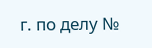г. по делу №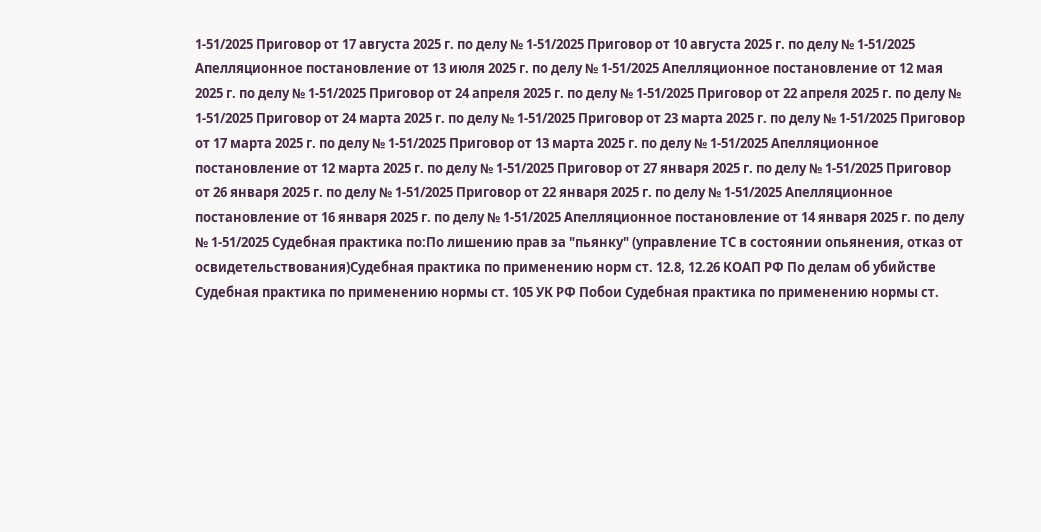1-51/2025 Приговор от 17 августа 2025 г. по делу № 1-51/2025 Приговор от 10 августа 2025 г. по делу № 1-51/2025 Апелляционное постановление от 13 июля 2025 г. по делу № 1-51/2025 Апелляционное постановление от 12 мая 2025 г. по делу № 1-51/2025 Приговор от 24 апреля 2025 г. по делу № 1-51/2025 Приговор от 22 апреля 2025 г. по делу № 1-51/2025 Приговор от 24 марта 2025 г. по делу № 1-51/2025 Приговор от 23 марта 2025 г. по делу № 1-51/2025 Приговор от 17 марта 2025 г. по делу № 1-51/2025 Приговор от 13 марта 2025 г. по делу № 1-51/2025 Апелляционное постановление от 12 марта 2025 г. по делу № 1-51/2025 Приговор от 27 января 2025 г. по делу № 1-51/2025 Приговор от 26 января 2025 г. по делу № 1-51/2025 Приговор от 22 января 2025 г. по делу № 1-51/2025 Апелляционное постановление от 16 января 2025 г. по делу № 1-51/2025 Апелляционное постановление от 14 января 2025 г. по делу № 1-51/2025 Судебная практика по:По лишению прав за "пьянку" (управление ТС в состоянии опьянения, отказ от освидетельствования)Судебная практика по применению норм ст. 12.8, 12.26 КОАП РФ По делам об убийстве Судебная практика по применению нормы ст. 105 УК РФ Побои Судебная практика по применению нормы ст.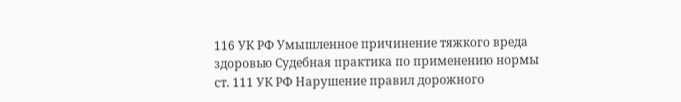116 УК РФ Умышленное причинение тяжкого вреда здоровью Судебная практика по применению нормы ст. 111 УК РФ Нарушение правил дорожного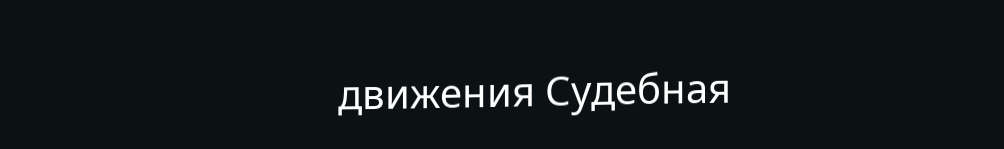движения Судебная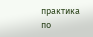практика по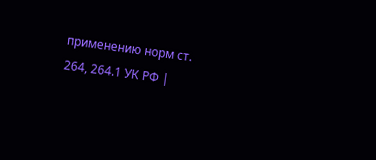применению норм ст. 264, 264.1 УК РФ |